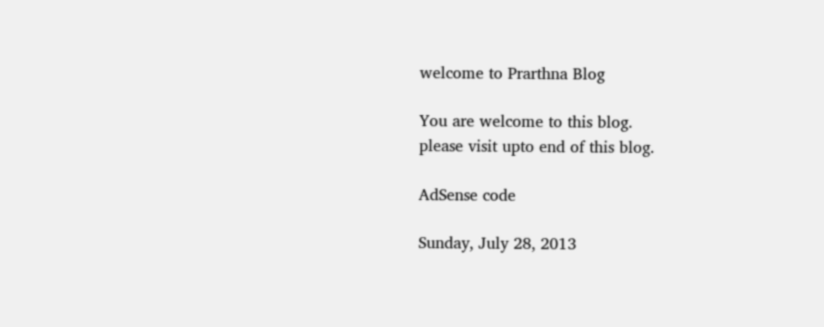welcome to Prarthna Blog

You are welcome to this blog.
please visit upto end of this blog.

AdSense code

Sunday, July 28, 2013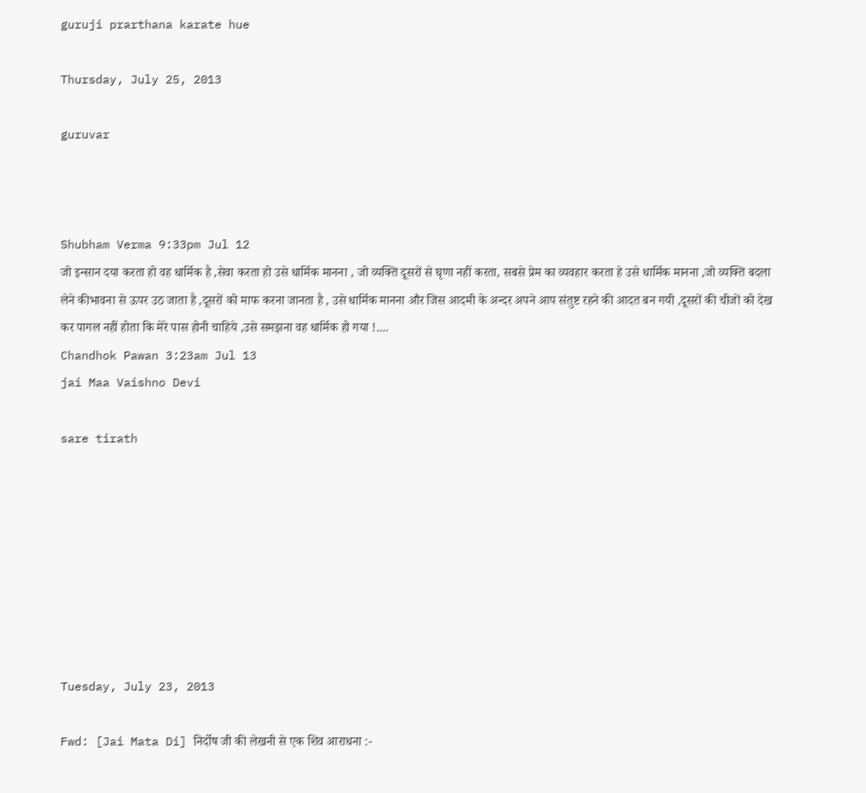guruji prarthana karate hue

Thursday, July 25, 2013

guruvar



Shubham Verma 9:33pm Jul 12
जो इन्सान दया करता हो वह धार्मिक है ,सेवा करता हो उसे धार्मिक मानना , जो व्यक्ति दूसरों से घृणा नहीं करता, सबसे प्रेम का व्यवहार करता हे उसे धार्मिक मानना ,जो व्यक्ति बदला लेने कीभावना से ऊपर उठ जाता है ,दूसरों को माफ करना जानता है , उसे धार्मिक मानना और जिस आदमी के अन्दर अपने आप संतुष्ट रहने की आदत बन गयी ,दूसरों की चीजों को देख कर पागल नहीं होता कि मेरे पास होनी चाहिये ,उसे समझना वह धार्मिक हो गया !....
Chandhok Pawan 3:23am Jul 13
jai Maa Vaishno Devi

sare tirath








Tuesday, July 23, 2013

Fwd: [Jai Mata Di] निर्दोष जी की लेखनी से एक शिव आराधना :-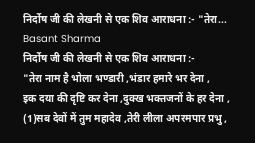निर्दोष जी की लेखनी से एक शिव आराधना :- "तेरा...
Basant Sharma
निर्दोष जी की लेखनी से एक शिव आराधना :-
"तेरा नाम है भोला भण्डारी ,भंडार हमारे भर देना ,
इक दया की दृष्टि कर देना ,दुक्ख भक्तजनों के हर देना ,
(1)सब देवों में तुम महादेव ,तेरी लीला अपरमपार प्रभु ,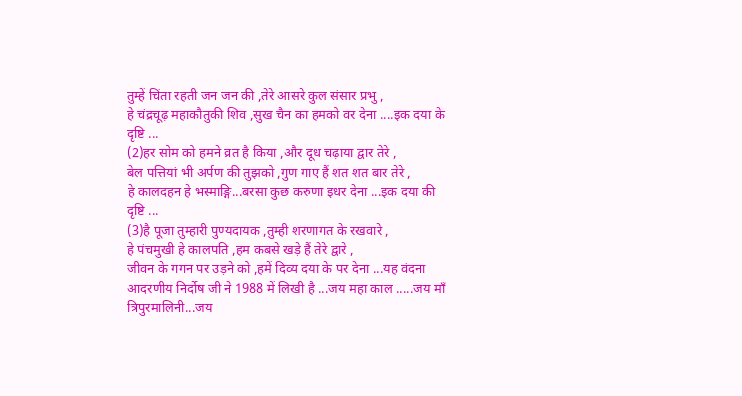तुम्हें चिंता रहती जन जन की ,तेरे आसरे कुल संसार प्रभु ,
हे चंद्रचूढ़ महाकौतुकी शिव ,सुख चैन का हमको वर देना ....इक दया के दृष्टि ...
(2)हर सोम को हमने व्रत है किया ,और दूध चढ़ाया द्वार तेरे ,
बेल पत्तियां भी अर्पण की तुझको ,गुण गाए हैं शत शत बार तेरे ,
हे कालदहन हे भस्माङ्गि...बरसा कुछ करुणा इधर देना ...इक दया की दृष्टि ...
(3)है पूजा तुम्हारी पुण्यदायक ,तुम्ही शरणागत के रखवारे ,
हे पंचमुखी हे कालपति ,हम कबसे खड़े हैं तेरे द्वारे ,
जीवन के गगन पर उड़ने को ,हमें दिव्य दया के पर देना ...यह वंदना आदरणीय निर्दोष जी ने 1988 में लिखी है ...जय महा काल .....जय माँ त्रिपुरमालिनी...जय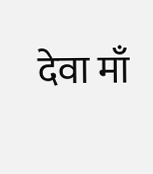देवा माँ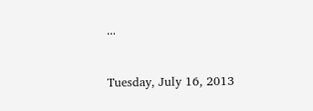...


Tuesday, July 16, 2013